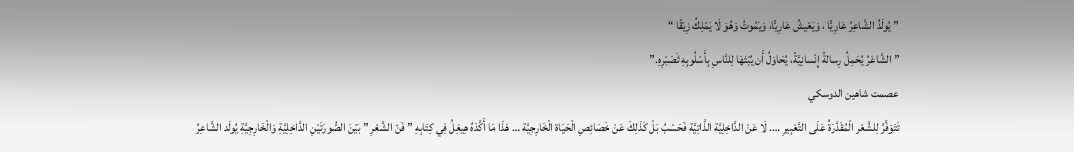” يُولَدُ الشَّاعِرُ عَارِيًّا ، وَيَعْيشُ عَارِيًّا، وَيَمُوتُ وَهُوَ لَا يَمْلِكُ زِيْقًا “
” الشَّاعَرُ يُحَمِلُ رِسالةً إِنْسانِيَّةً، يُحَاوَلُ أَن يُبْثهَا لِلنَّاسِ بِأَسْلُوبِهِ ثَصَبْرِهِ.”
عصمت شاهين الدوسكي
تَتَوَفَّرُ لِلشَّعْر الْمُقَدَّرَةُ عَلَى التَّعْبِيرِ …. لَا عَنْ الدَّاخِلِيَّة الذَّاتِيَّة فَحَسْبُ بَلْ كَذَلِكَ عَنْ خَصَائِصِ الْحَيَاة الْخَارِجِيَّة … هَذَا مَا أَكَّدَهُ هِيغِلُ فِي كِتَابِهِ ” فَنّ الشَّعْرِ ” بَيْنَ الصُّورَتَيْنِ الدَّاخِلِيَّةِ وَالْخَارِجِيَّةِ يُولَد الشَّاعِرُ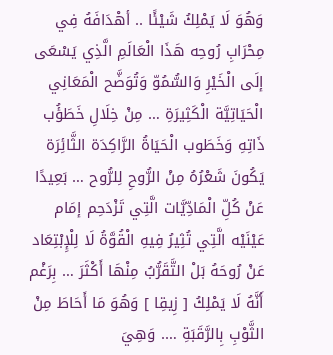وَهُوَ لَا يَمْلِكُ شَيْئًا .. أهْدَافَهُ فِي مِحْرَابِ رُوحِه هَذَا الْعَالَمِ الَّذِي يَسْعَى إلَى الْخَيْرِ وَالسُّمُوّ وَتُوَضَّح الْمَعَانِي الْحَيَاتِيَّة الْكَثِيرَةِ … مِنْ خِلَالِ خَطَؤُب ذَاتِهِ وَخَطَوب الْحَيَاةُ الرَّاكِدَة الثَّائِرَة يَكُونَ شَعْرُهُ مِنْ الرُّوحِ لِلرُّوح … بَعِيدًا عَنْ كُلِّ الْمَادِّيَّات الَّتِي تَزْدَحِم إمَام عَيْنَيْه الَّتِي تُثِيرُ فِيهِ الْقُوَّةُ لَا لِلْإِبْتِعَاد عَنْ رُوحَهُ بَلْ التَّقَرُّبُ مِنْهَا أَكْثَرَ … بِرَغْم أَنَّهُ لَا يَمْلِكُ [ زِيقِا ] وَهُوَ مَا أَحَاطَ مِنْ الثَّوْبِ بِالرَّقَبَةِ …. وَهِيَ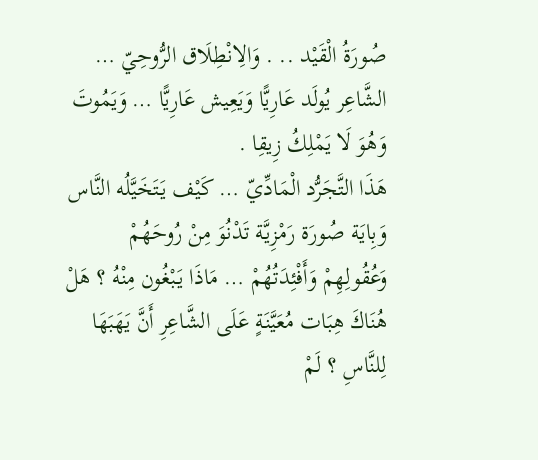صُورَةُ الْقَيْد .. . وَالِانْطِلَاق الرُّوحِيّ … الشَّاعِر يُولَد عَارِيًّا وَيَعِيش عَارِيًّا … وَيَمُوتَ وَهُوَ لَا يَمْلِكُ زِيقِا .
هَذَا التَّجَرُّد الْمَادِّيّ … كَيْف يَتَخَيَّلُه النَّاس وَبِايَة صُورَة رَمْزِيَّة تَدْنُوَ مِنْ رُوحَهُمْ وَعُقُولِهِمْ وَأَفْئِدَتُهُمْ … مَاذَا يَبْغُون مِنْهُ ؟ هَلْ هُنَاكَ هِبَات مُعَيَّنَةٍ عَلَى الشَّاعِرِ أَنَّ يَهَبَهَا لِلنَّاسِ ؟ لَمْ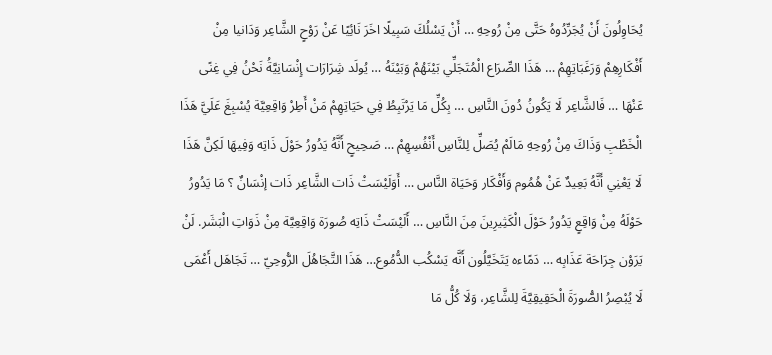يُحَاوِلُونَ أَنْ يُجَرِّدُوهُ حَتَّى مِنْ رُوحِهِ … أَنْ يَسْلُكَ سَبِيلًا اخَرَ نَائِيًا عَنْ رَوْحٍ الشَّاعِر وَدَانيا مِنْ أَفْكَارِهِمْ وَرَغَبَاتِهِمْ … هَذَا الصِّرَاع الْمُتَجَلِّي بَيْنَهُمْ وَبَيْنَهُ … يُولَد شِرَارَات إِنْسَانِيَّةُ نَحْنُ فِي غِنًى عَنْهَا … فَالشَّاعِر لَا يَكُونُ دُونَ النَّاسِ … بِكُلِّ مَا يَرْتَبِطُ فِي حَيَاتِهِمْ مَنْ أَطِرْ وَاقِعِيَّة يُسْبِغَ عَلَيَّ هَذَا الْخَطْبِ وَذَاكَ مِنْ رُوحِهِ مَالَمْ يُصَلِّ لِلنَّاسِ أَنْفُسِهِمْ … صَحِيحٍ أَنَّهُ يَدُورُ حَوْلَ ذَاتِه وَفِيهَا لَكِنَّ هَذَا لَا يَعْنِي أَنَّهُ بَعِيدٌ عَنْ هُمُوم وَأَفْكَار وَحَيَاة النَّاس … أَوَلَيْسَتْ ذَات الشَّاعِر ذَات إنْسَانٌ ؟ مَا يَدُورُ حَوْلَهُ مِنْ وَاقِعٍ يَدُورُ حَوْلَ الْكَثِيرِينَ مِنَ النَّاسِ … أَلَيْسَتْ ذَاتِه صُورَة وَاقِعِيَّة مِنْ ذَوَاتِ الْبَشَر. لَنْ يَرَوْن جِرَاحَة عَذَابِه … دَمًاءه يَتَخَيَّلُون أَنَّه يَسْكُب الدُّمُوع… هَذَا التَّجَاهُلَ الرُّوحِيّ … تَجَاهَل أَعْمَى لَا يُبْصِرُ الصُّورَةَ الْحَقِيقِيَّةَ لِلشَّاعِر، وَلَا كُلُّ مَا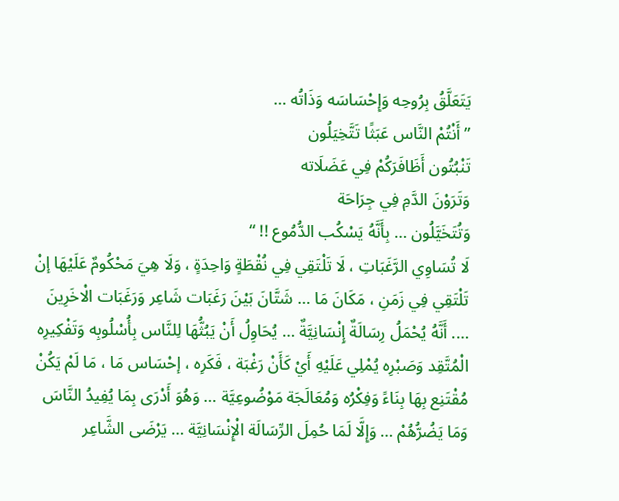يَتَعَلَّقُ بِرُوحِه وَإِحْسَاسَه وَذَاتُه …
” أَنْتُمْ النَّاس عَبَثًا تَتَّخِيَلُون
تَنْبُتُون أَظَافَرَكُمْ فِي عَضَلَاته
وَتَرَوْنَ الدَّمِ فِي جِرَاحَة
وَتُتَخَيَّلُون … بِأَنَّهُ يَسْكُب الدُّمُوع !! “
لَا تُسَاوِي الرَّغَبَاتِ ، لَا تَلْتَقِي فِي نُقْطَةٍ وَاحِدَةٍ ، وَلَا هِيَ مَحْكُومٌ عَلَيْهَا إنْ تَلْتَقِي فِي زَمَنِ ، مَكَانَ مَا … شَتَّانَ بَيْنَ رَغَبَات شَاعِر وَرَغَبَات الْاخَرِينَ …. أَنَّهُ يُحْمَلُ رِسَالَةٌ إِنْسَانِيَّةٌ … يُحَاوِلُ أَنْ يَبُثُّهَا لِلنَّاس بِأُسْلُوبِه وَتَفْكِيرِه الْمُتَّقِد وَصَبْرِه يُمْلِي عَلَيْهِ أَيْ كَأَنْ رَغْبَة ، فَكَرِه ، إحْسَاس مَا ، مَا لَمْ يَكُنْ مُقْتَنِع بِهَا بِنَاءً وَفِكْرُه وَمُعَالَجَة مَوْضُوعِيَّة … وَهُوَ أَدْرَى بِمَا يُفِيدُ النَّاسَ وَمَا يَضُرُّهُمْ … وَإِلَّا لَمَا حُمِلَ الرِّسَالَة الْإِنْسَانِيَّة … يَرْضَى الشَّاعِر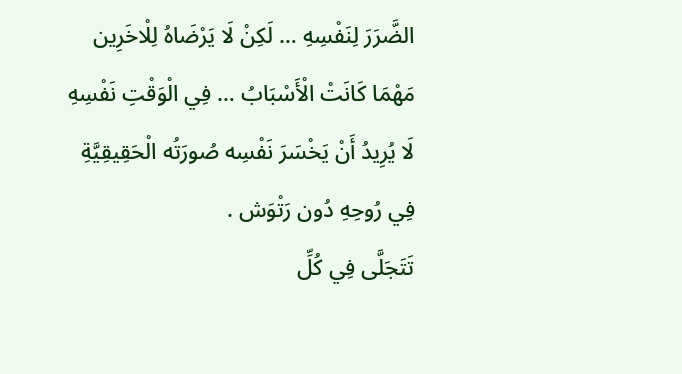الضَّرَرَ لِنَفْسِهِ … لَكِنْ لَا يَرْضَاهُ لِلْاخَرِين مَهْمَا كَانَتْ الْأَسْبَابُ … فِي الْوَقْتِ نَفْسِهِ لَا يُرِيدُ أَنْ يَخْسَرَ نَفْسِه صُورَتُه الْحَقِيقِيَّةِ فِي رُوحِهِ دُون رَتْوَش .
تَتَجَلَّى فِي كُلِّ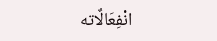انْفِعَالٌاته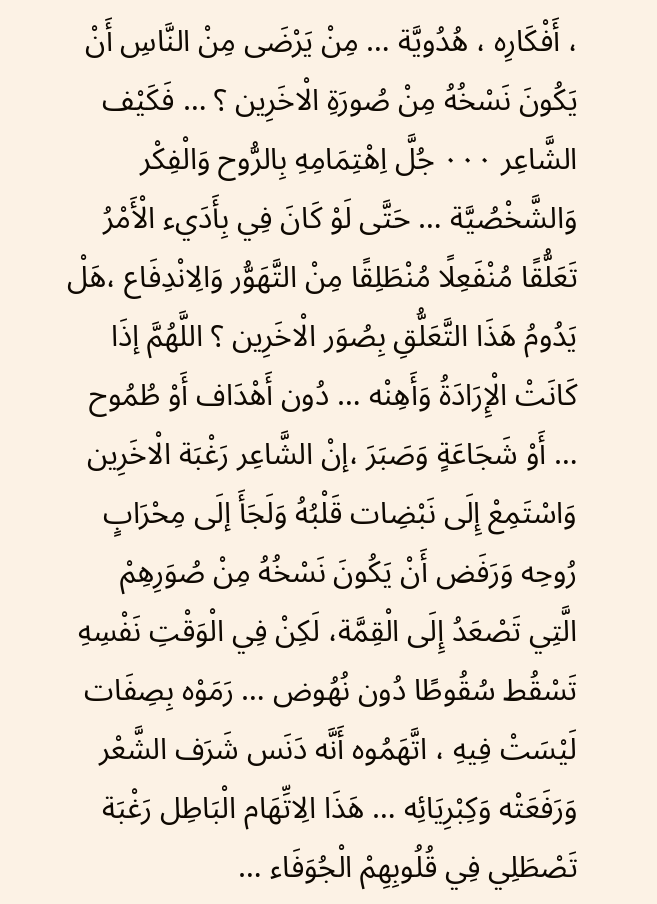، أَفْكَارِه ، هُدُويَّة … مِنْ يَرْضَى مِنْ النَّاسِ أَنْ يَكُونَ نَسْخُهُ مِنْ صُورَةِ الْاخَرِين ؟ … فَكَيْف الشَّاعِر ۰۰۰ جُلَّ اِهْتِمَامِهِ بِالرُّوح وَالْفِكْر وَالشَّخْصُيَّة … حَتَّى لَوْ كَانَ فِي بِأَدَيء الْأَمْرُ تَعَلُّقًا مُنْفَعِلًا مُنْطَلِقًا مِنْ التَّهَوُّر وَالِانْدِفَاع ،هَلْ يَدُومُ هَذَا التَّعَلُّقِ بِصُوَر الْاخَرِين ؟ اللَّهُمَّ إذَا كَانَتْ الْإِرَادَةُ وَأَهِنْه … دُون أَهْدَاف أَوْ طُمُوح … أَوْ شَجَاعَةٍ وَصَبَرَ ،إنْ الشَّاعِر رَغْبَة الْاخَرِين وَاسْتَمِعْ إِلَى نَبْضِات قَلْبُهُ وَلَجَأَ إلَى مِحْرَابٍ رُوحِه وَرَفَض أَنْ يَكُونَ نَسْخُهُ مِنْ صُوَرِهِمْ الَّتِي تَصْعَدُ إِلَى الْقِمَّة، لَكِنْ فِي الْوَقْتِ نَفْسِهِ تَسْقُط سُقُوطًا دُون نُهُوض … رَمَوْه بِصِفَات لَيْسَتْ فِيهِ ، اتَّهَمُوه أَنَّه دَنَس شَرَف الشَّعْر وَرَفَعَتْه وَكِبْرِيَائِه … هَذَا الِاتِّهَام الْبَاطِل رَغْبَة تَصْطَلِي فِي قُلُوبِهِمْ الْجُوَفَاء …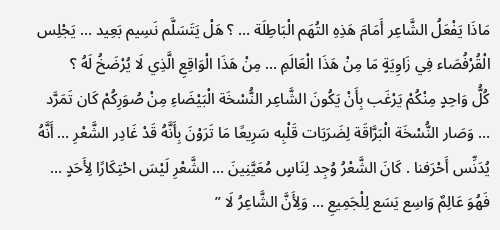مَاذَا يَفْعَلُ الشَّاعِر أَمَامَ هَذِهِ التُهَم الْبَاطِلَة … ؟ هَلْ يَتَسَلَّم نَسِيم بَعِيد … يَجْلِس الْقُرْفُصَاء فِي زَاوِيَةٍ مَا مِنْ هَذَا الْعَالَمِ … مِنْ هَذَا الْوَاقِعِ الَّذِي لَا يُرْضَخُ لَهُ ؟
كُلُّ وَاحِدٍ مِنْكُمْ يَرْغَب بِأَنْ يَكُونَ الشَّاعِر النُّسْخَة الْبَيْضَاءِ مِنْ صُوَرِكُمْ كَان تَمَرَّد … وَصَار النُّسْخَة الْبَرَّاقَة لِضَرَبَات قَلْبِه سَرِيعًا مَا تَرَوْنَ بِأَنَّهُ قَدْ غَادِر الشَّعْرِ … أَنَّهُ يُدَنِّس أَحْرَفنا . كَانَ الشَّعْرُ وُجِد لِنَاسٍ مُعَيَّنِينَ … الشَّعْرِ لَيْسَ احْتِكَارًا لِأَحَدٍ … فَهُوَ عَالِمٌ وَاسِع يَسَع لِلْجَمِيعِ … وَلِأَنَّ الشَّاعِرُ لَا ”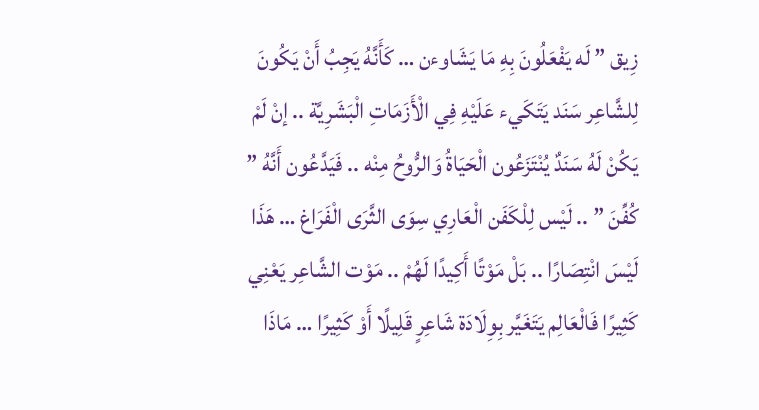زِيق ” لَه يَفْعَلُونَ بِهِ مَا يَشَاوءن … كَأَنَّهُ يَجِبُ أَنْ يَكُونَ لِلشَّاعِر سَنَد يَتَكَيء عَلَيْهِ فِي الْأَزَمَاتِ الْبَشَرِيَّة .. إنْ لَمْ يَكُنْ لَهُ سَنَدٌ يُنْتَزَعُون الْحَيَاةُ وَالرُّوحُ مِنْه .. فَيَدَّعُون أَنَّهُ ” كُفِّنَ ” .. لَيْس لِلْكَفَن الْعَارِي سِوَى الثَّرَى الْفَرَاغ … هَذَا لَيْسَ انْتِصَارًا .. بَلْ مَوْتًا أَكِيدًا لَهُمْ .. مَوْت الشَّاعِر يَعْنِي كَثِيرًا فَالْعَالِم يَتَغَيَّر بِوِلَادَة شَاعِرٍ قَلِيلًا أَوْ كَثِيرًا … مَاذَا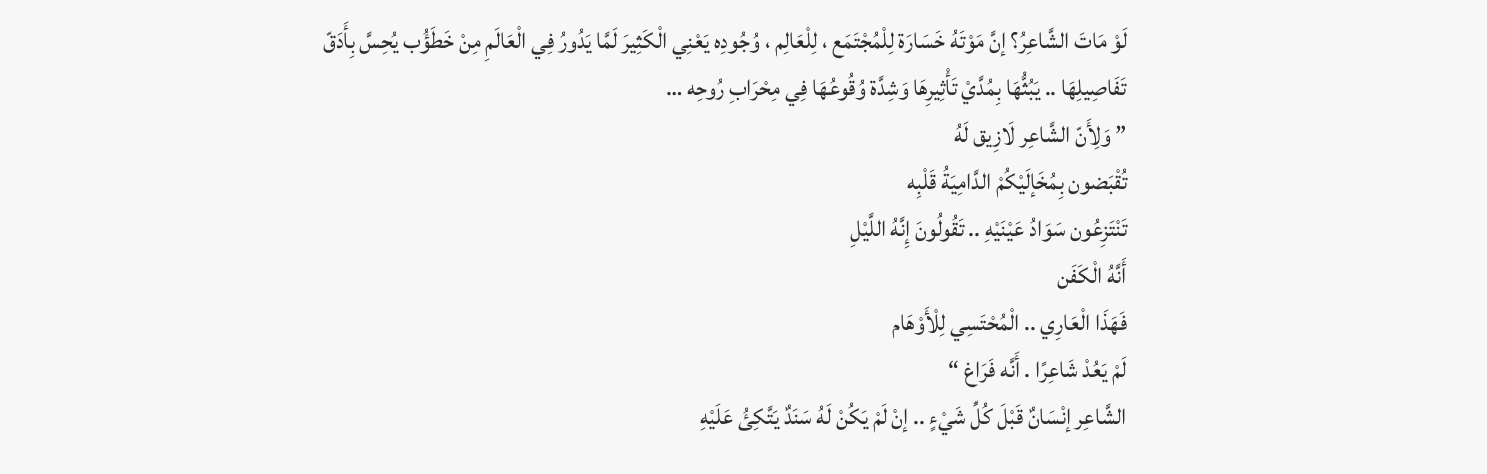لَوْ مَاتَ الشَّاعِرُ؟ إنَّ مَوْتَهُ خَسَارَة لِلْمُجْتَمَع ، لِلْعَالِم ، وُجُودِه يَعْنِي الْكَثِيرَ لَمَّا يَدُورُ فِي الْعَالَمِ مِنْ خَطَؤُب يُحِسَّ بِأَدَقّ تَفَاصِيلِهَا .. يَبُثُّهَا بِمُدَّيْ تَأْثِيرِهَا وَشِدَّة وُقُوعُهَا فِي مِحْرَابِ رُوحِه …
” وَلِأَنّ الشَّاعِر لَازِيق لَهُ
تُقْبَضون بِمُخَإلَيْكُمْ الدَّامِيَةُ قَلْبِه
تَنْتَزِعُون سَوَادُ عَيْنَيْهِ .. تَقُولُونَ إِنَّهُ اللَّيْلِ
أَنَّهُ الْكَفَن
فَهَذَا الْعَارِي .. الْمُحْتَسِي لِلْأَوْهَام
لَمْ يَعُدْ شَاعِرًا . أَنَّه فَرَاغ “
الشَّاعِر إنْسَانٌ قَبْلَ كُلِّ شَيْءٍ .. إنْ لَمْ يَكُنْ لَهُ سَنَدٌ يَتَّكِئُ عَلَيْهِ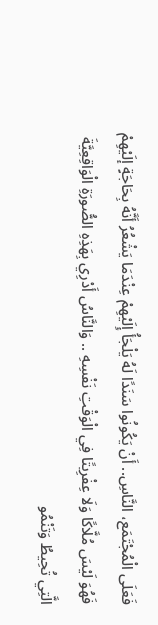فَعَلَى الْمُجْتَمَع، النَّاسِ.. أَنْ يَكُونُوا سَنَدًا لَهُ يَلْجَأُ إِلَيْهِمْ عِنْدَمَا يَشْعُرُ أَنَّهُ بِحَاجَةٍ إلَيْهِمْ فَهُوَ لَيْسَ مُلَّاكًا وَلَا عِفْرِيتًا فِي الْوَقْتِ نَفْسِهِ .. وَالنَّاسُ أَدْرِي بِهَذِهِ الصُّورَةِ الْوَاقِعِيَّةَ الَّتِي تُحِيطُ وَتَنْمُو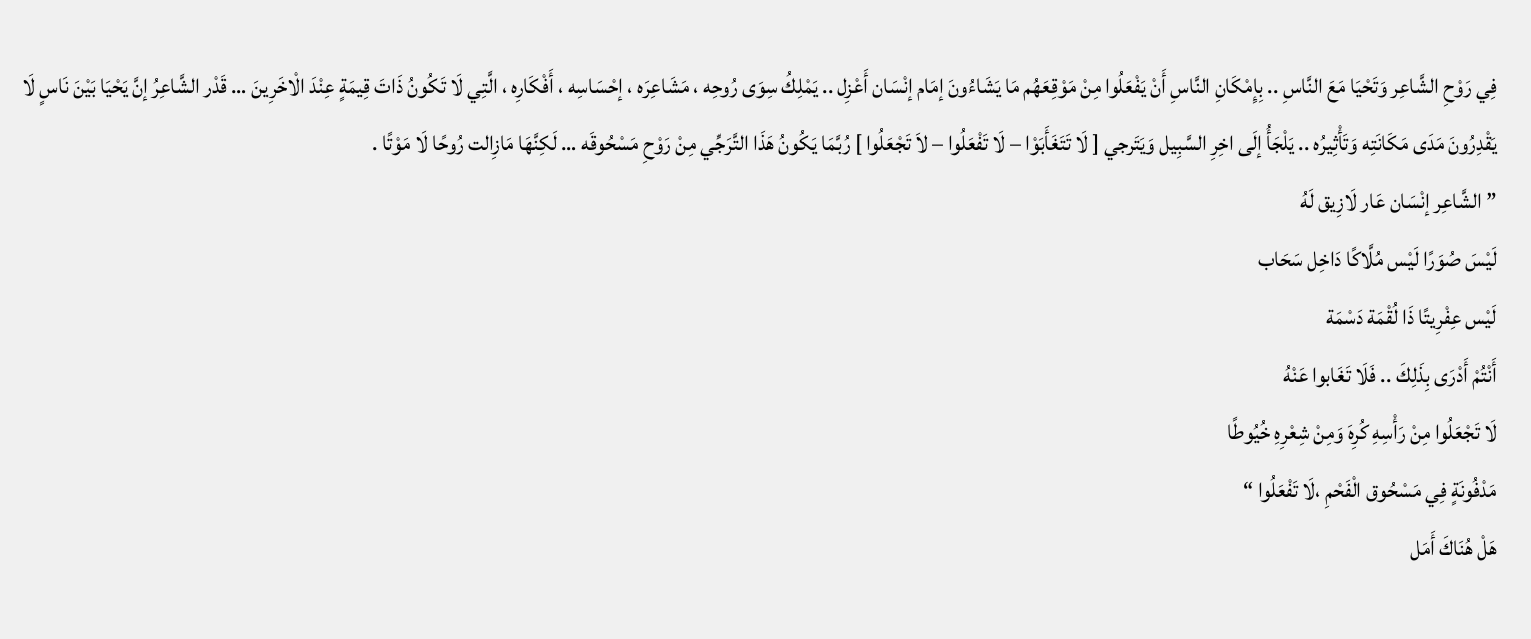فِي رَوْحِ الشَّاعِر وَتَحْيَا مَعَ النَّاسِ .. بِإِمْكَانِ النَّاسِ أَنْ يَفْعَلُوا مِنْ مَوْقِعَهُم مَا يَشَاءُونَ إمَام إنْسَان أَعْزِل .. يَمْلِكُ سِوَى رُوحِه ، مَشَاعِرَه ، إحْسَاسِه ، أَفْكَارِه ، الَّتِي لَا تَكُونُ ذَاتَ قِيمَةٍ عِنْدَ الْاخَرِينَ … قَدْر الشَّاعِرُ إنَّ يَحْيَا بَيْنَ نَاسٍ لَا يَقْدِرُونَ مَدَى مَكَانَتِه وَتَأْثِيرُه .. يَلْجَأُ إلَى اخِرِ السَّبِيل وَيَتَرجي [ لَا تَتَغَأَبَوْا – لَا تَفْعَلُوا – لاَ تَجْعَلُوا ] رُبَّمَا يَكُونُ هَذَا التَّرَجِّي مِنْ رَوْحِ مَسْحُوقَه … لَكِنَّهَا مَازِالت رُوحًا لَا مَوْتًا .
” الشَّاعِر إنْسَان عَار لَازِيق لَهُ
لَيْسَ صُوَرًا لَيْس مُلَّاكًا دَاخِل سَحَاب
لَيْس عِفْرِيتًا ذَا لُقْمَة دَسْمَة
أَنْتُمْ أَدْرَى بِذَلِكَ .. فَلَا تَغَابوا عَنْهُ
لَا تَجْعَلُوا مِنْ رَأْسِهِ كُرِهَ وَمِنْ شِعْرِهِ خُيُوطًا
مَدْفُونَةٍ فِي مَسْحُوق الْفَحْمِ ،لَا تَفْعَلُوا “
هَلْ هُنَاكَ أَمَل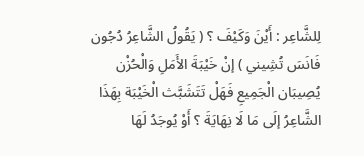لِلشَّاعِر : أَيْنَ وَكَيْفَ ؟ ( يَقُولُ الشَّاعِرُ دُجُون فَانَسَ تُشِيني ) إنْ خَيْبَةَ الأَمَلِ وَالْحُزْن يُصِيبَان الْجَمِيعِ فَهَلْ تَتَشَبَّث الْخَيْبَة بِهَذَا الشَّاعِرُ إلَى مَا لَا نِهَايَةَ ؟ أَوْ يُوجَدُ لَهَا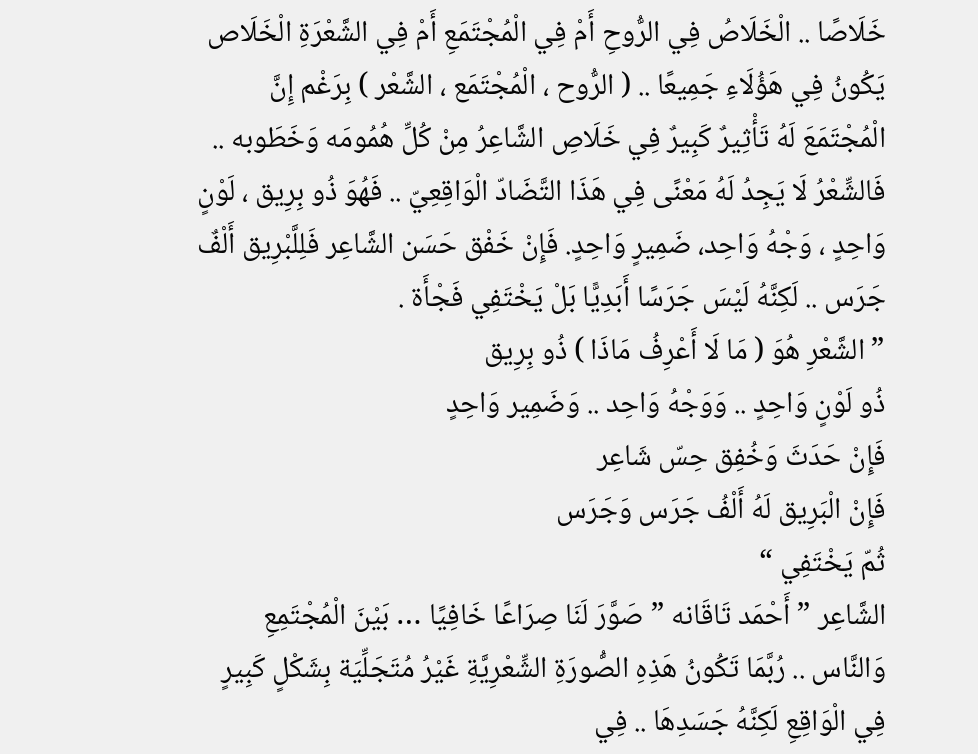خَلَاصًا .. الْخَلَاصُ فِي الرُّوحِ أَمْ فِي الْمُجْتَمَعِ أَمْ فِي الشَّعْرَةِ الْخَلَاص يَكُونُ فِي هَؤُلَاءِ جَمِيعًا .. ( الرُّوح ، الْمُجْتَمَع ، الشَّعْر ) بِرَغْم إِنَّ الْمُجْتَمَعَ لَهُ تَأْثِيرٌ كَبِيرٌ فِي خَلَاصِ الشَّاعِرُ مِنْ كُلِّ هُمُومَه وَخَطَوبه .. فَالشِّعْرُ لَا يَجِدُ لَهُ مَعْنًى فِي هَذَا التَّضَادّ الْوَاقِعِيّ .. فَهُوَ ذُو بِرِيق ، لَوْنٍ وَاحِدٍ ، وَجْهُ وَاحِد، ضَمِيرٍ وَاحِدٍ. فَإِنْ خَفْق حَسَن الشَّاعِر فَلِلَّبْرِيق أَلْفٌ جَرَس .. لَكِنَّهُ لَيْسَ جَرَسًا أَبَدِيًّا بَلْ يَخْتَفِي فَجْأَة .
” الشَّعْرِ هُوَ ( مَا لَا أَعْرِفُ مَاذَا ) ذُو بِرِيق
ذُو لَوْنٍ وَاحِدٍ .. وَوَجْهُ وَاحِد .. وَضَمِير وَاحِدٍ
فَإِنْ حَدَثَ وَخُفِق حِسّ شَاعِر
فَإِنْ الْبَرِيق لَهُ أَلْفُ جَرَس وَجَرَس
ثُمّ يَخْتَفِي “
الشَّاعِر ” أَحْمَد تَاقَانه ” صَوَّرَ لَنَا صِرَاعًا خَافِيًا … بَيْنَ الْمُجْتَمِعِ وَالنَّاس .. رُبَّمَا تَكُونُ هَذِهِ الصُّورَةِ الشِّعْرِيَّةِ غَيْرُ مُتَجَلِّيَة بِشَكْلٍ كَبِيرٍ فِي الْوَاقِعِ لَكِنَّهُ جَسَدِهَا .. فِي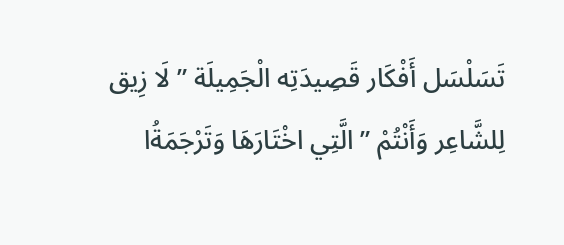تَسَلْسَل أَفْكَار قَصِيدَتِه الْجَمِيلَة ” لَا زِيق لِلشَّاعِر وَأَنْتُمْ ” الَّتِي اخْتَارَهَا وَتَرْجَمَةُا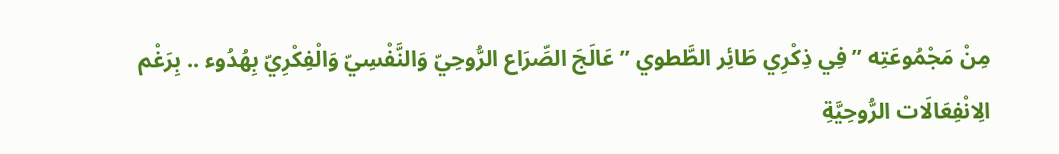مِنْ مَجْمُوعَتِه ” فِي ذِكْرِي طَائِر الطَّطوي ” عَالَجَ الصِّرَاع الرُّوحِيّ وَالنَّفْسِيّ وَالْفِكْرِيّ بِهُدُوء .. بِرَغْم الِانْفِعَالَات الرُّوحِيَّةِ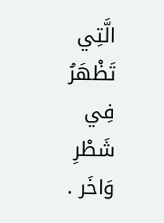الَّتِي تَظْهَرُ فِي شَطْرِ وَاخَر .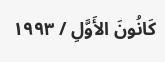كَانُونَ الأَوَّلِ / ١٩٩٣